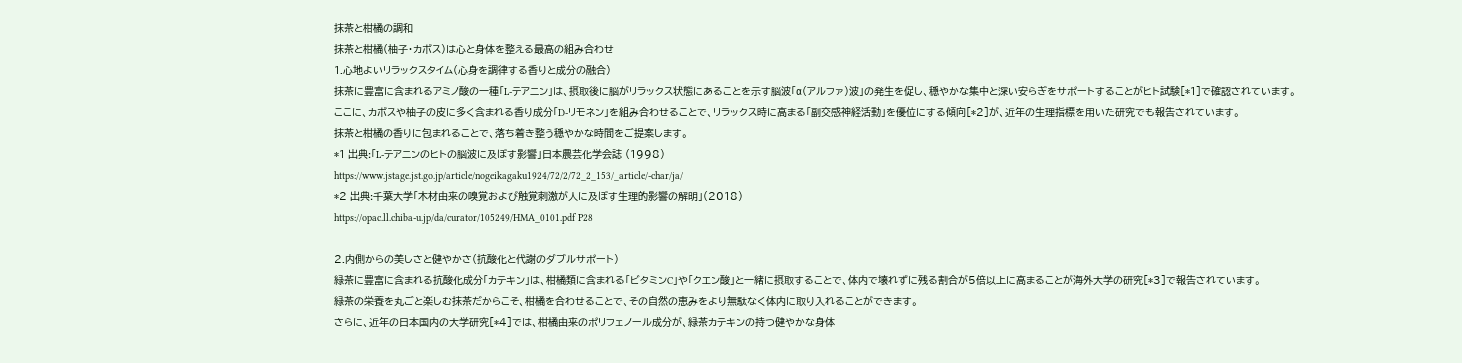抹茶と柑橘の調和
抹茶と柑橘(柚子・カボス)は心と身体を整える最高の組み合わせ
1.心地よいリラックスタイム(心身を調律する香りと成分の融合)
抹茶に豊富に含まれるアミノ酸の一種「L-テアニン」は、摂取後に脳がリラックス状態にあることを示す脳波「α(アルファ)波」の発生を促し、穏やかな集中と深い安らぎをサポートすることがヒト試験[*1]で確認されています。
ここに、カボスや柚子の皮に多く含まれる香り成分「D-リモネン」を組み合わせることで、リラックス時に高まる「副交感神経活動」を優位にする傾向[*2]が、近年の生理指標を用いた研究でも報告されています。
抹茶と柑橘の香りに包まれることで、落ち着き整う穏やかな時間をご提案します。
*1 出典:「L-テアニンのヒトの脳波に及ぼす影響」日本農芸化学会誌 (1998)
https://www.jstage.jst.go.jp/article/nogeikagaku1924/72/2/72_2_153/_article/-char/ja/
*2 出典:千葉大学「木材由来の嗅覚および触覚刺激が人に及ぼす生理的影響の解明」(2018)
https://opac.ll.chiba-u.jp/da/curator/105249/HMA_0101.pdf P28

2.内側からの美しさと健やかさ(抗酸化と代謝のダブルサポート)
緑茶に豊富に含まれる抗酸化成分「カテキン」は、柑橘類に含まれる「ビタミンC」や「クエン酸」と一緒に摂取することで、体内で壊れずに残る割合が5倍以上に高まることが海外大学の研究[*3]で報告されています。
緑茶の栄養を丸ごと楽しむ抹茶だからこそ、柑橘を合わせることで、その自然の恵みをより無駄なく体内に取り入れることができます。
さらに、近年の日本国内の大学研究[*4]では、柑橘由来のポリフェノール成分が、緑茶カテキンの持つ健やかな身体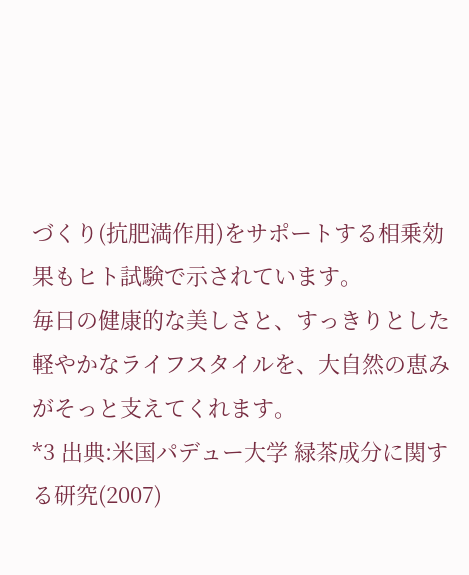づくり(抗肥満作用)をサポートする相乗効果もヒト試験で示されています。
毎日の健康的な美しさと、すっきりとした軽やかなライフスタイルを、大自然の恵みがそっと支えてくれます。
*3 出典:米国パデュー大学 緑茶成分に関する研究(2007)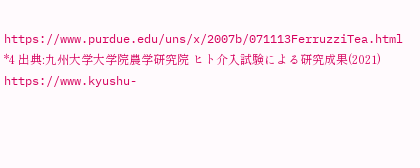https://www.purdue.edu/uns/x/2007b/071113FerruzziTea.html
*4 出典:九州大学大学院農学研究院 ヒト介入試験による研究成果(2021)
https://www.kyushu-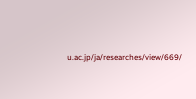u.ac.jp/ja/researches/view/669/